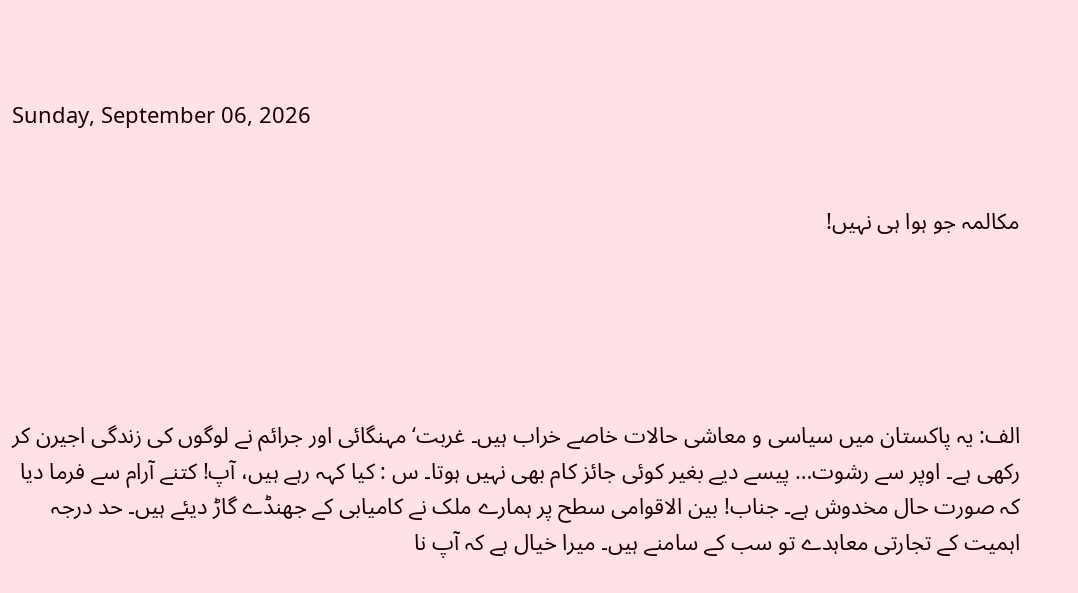Sunday, September 06, 2026


مکالمہ جو ہوا ہی نہیں!





الف: یہ پاکستان میں سیاسی و معاشی حالات خاصے خراب ہیں۔ غربت‘ مہنگائی اور جرائم نے لوگوں کی زندگی اجیرن کر رکھی ہے۔ اوپر سے رشوت… پیسے دیے بغیر کوئی جائز کام بھی نہیں ہوتا۔ س : کیا کہہ رہے ہیں، آپ! کتنے آرام سے فرما دیا کہ صورت حال مخدوش ہے۔ جناب! بین الاقوامی سطح پر ہمارے ملک نے کامیابی کے جھنڈے گاڑ دیئے ہیں۔ حد درجہ اہمیت کے تجارتی معاہدے تو سب کے سامنے ہیں۔ میرا خیال ہے کہ آپ نا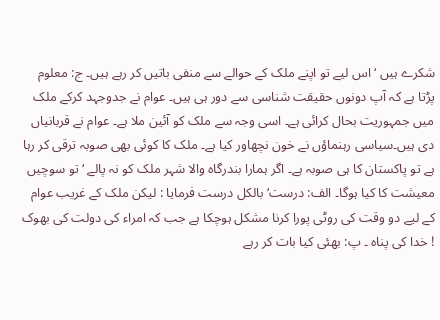شکرے ہیں ‘ اس لیے تو اپنے ملک کے حوالے سے منفی باتیں کر رہے ہیں۔ ج: معلوم پڑتا ہے کہ آپ دونوں حقیقت شناسی سے دور ہی ہیں۔ عوام نے جدوجہد کرکے ملک میں جمہوریت بحال کرائی ہے۔ اسی وجہ سے ملک کو آئین ملا ہے۔ عوام نے قربانیاں دی ہیں۔سیاسی رہنماؤں نے خون نچھاور کیا ہے۔ ملک کا کوئی بھی صوبہ ترقی کر رہا ہے تو پاکستان کا ہی صوبہ ہے۔ اگر ہمارا بندرگاہ والا شہر ملک کو نہ پالے ‘ تو سوچیں معیشت کا کیا ہوگا۔ الف: درست‘ بالکل درست فرمایا : لیکن ملک کے غریب عوام کے لیے دو وقت کی روٹی پورا کرنا مشکل ہوچکا ہے جب کہ امراء کی دولت کی بھوک ! خدا کی پناہ ۔ پ: بھئی کیا بات کر رہے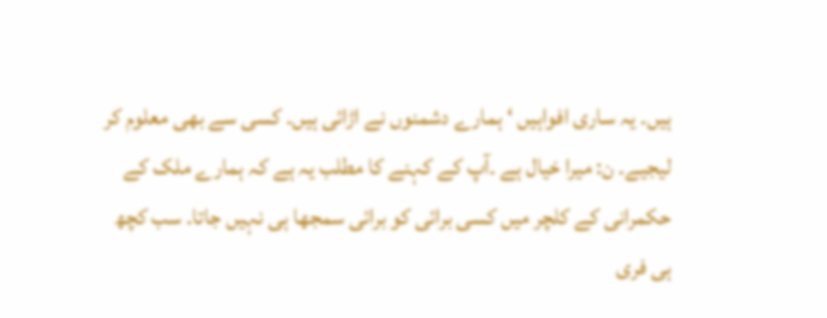ہیں۔ یہ ساری افواہیں ‘ ہمارے دشمنوں نے اڑائی ہیں۔ کسی سے بھی معلوم کر لیجیے۔ ن: میرا خیال ہے ۔آپ کے کہنے کا مطلب یہ ہے کہ ہمارے ملک کے حکمرانی کے کلچر میں کسی برائی کو برائی سمجھا ہی نہیں جاتا۔ سب کچھ ہی فری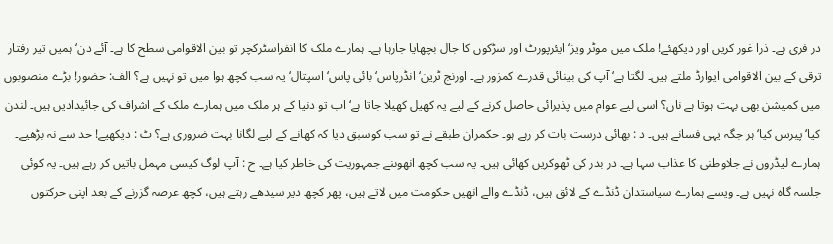در فری ہے۔ ذرا غور کریں اور دیکھئے! ملک میں موٹر ویز‘ ایئرپورٹ اور سڑکوں کا جال بچھایا جارہا ہے۔ ہمارے ملک کا انفراسٹرکچر تو بین الاقوامی سطح کا ہے۔ آئے دن‘ ہمیں تیر رفتار ترقی کے بین الاقوامی ایوارڈ ملتے ہیں۔ لگتا ہے‘ آپ کی بینائی قدرے کمزور ہے۔ اورنج ٹرین‘ انڈرپاس‘ بائی پاس‘ اسپتال‘ یہ سب کچھ ہوا میں تو نہیں ہے؟ الف: حضور! بڑے منصوبوں میں کمیشن بھی بہت ہوتا ہے ناں؟ اسی لیے عوام میں پذیرائی حاصل کرنے کے لیے یہ کھیل کھیلا جاتا ہے‘ اب تو دنیا کے ہر ملک میں ہمارے ملک کے اشراف کی جائیدادیں ہیں۔ لندن کیا‘ پیرس کیا‘ ہر جگہ یہی فسانے ہیں۔ د : بھائی درست بات کر رہے ہو۔ حکمران طبقے نے تو سب کوسبق دیا کہ کھانے کے لیے لگانا بہت ضروری ہے؟ ٹ : دیکھیے! حد سے نہ بڑھیے۔ ہمارے لیڈروں نے جلاوطنی کا عذاب سہا ہے۔ در بدر کی ٹھوکریں کھائی ہیں۔ یہ سب کچھ انھوںنے جمہوریت کی خاطر کیا ہے۔ ح : آپ لوگ کیسی مہمل باتیں کر رہے ہیں۔ یہ کوئی جلسہ گاہ نہیں ہے۔ ویسے ہمارے سیاستدان ڈنڈے کے لائق ہیں، ڈنڈے والے انھیں حکومت میں لاتے ہیں، پھر کچھ دیر سیدھے رہتے ہیں، کچھ عرصہ گزرنے کے بعد اپنی حرکتوں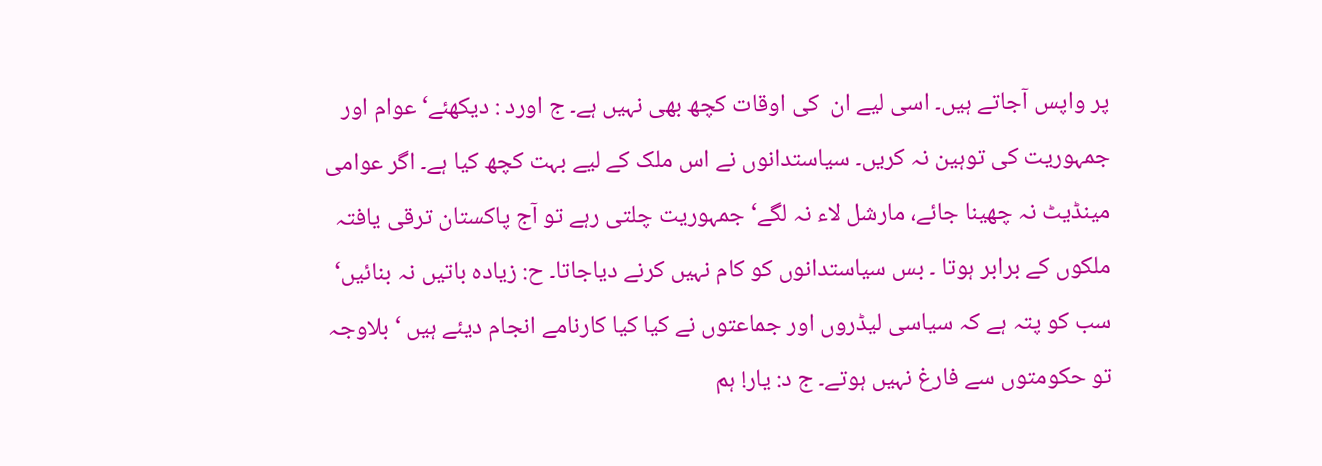پر واپس آجاتے ہیں۔ اسی لیے ان  کی اوقات کچھ بھی نہیں ہے۔ ج اورد : دیکھئے‘ عوام اور جمہوریت کی توہین نہ کریں۔ سیاستدانوں نے اس ملک کے لیے بہت کچھ کیا ہے۔ اگر عوامی مینڈیٹ نہ چھینا جائے، مارشل لاء نہ لگے‘ جمہوریت چلتی رہے تو آج پاکستان ترقی یافتہ ملکوں کے برابر ہوتا ۔ بس سیاستدانوں کو کام نہیں کرنے دیاجاتا۔ ح: زیادہ باتیں نہ بنائیں‘ سب کو پتہ ہے کہ سیاسی لیڈروں اور جماعتوں نے کیا کیا کارنامے انجام دیئے ہیں ‘ بلاوجہ تو حکومتوں سے فارغ نہیں ہوتے۔ ج د: یار! ہم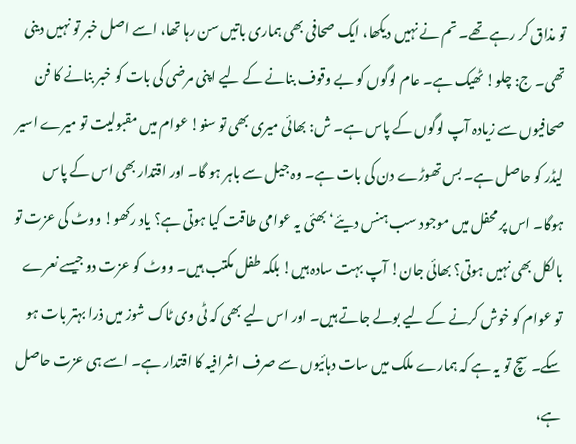تو مذاق کر رہے تھے۔ تم نے نہیں دیکھا، ایک صحافی بھی ہماری باتیں سن رہا تھا، اسے اصل خبر تو نہیں دینی تھی۔ ج: چلو! ٹھیک ہے۔ عام لوگوں کو بے وقوف بنانے کے لیے اپنی مرضی کی بات کو خبر بنانے کا فن صحافیوں سے زیادہ آپ لوگوں کے پاس ہے۔ ش: بھائی میری بھی تو سنو! عوام میں مقبولیت تو میرے اسیر لیڈر کو حاصل ہے۔ بس تھوڑے دن کی بات ہے۔ وہ جیل سے باہر ہو گا۔ اور اقتدار بھی اس کے پاس ہوگا۔ اس پر محفل میں موجود سب ہنس دیئے‘ بھئی یہ عوامی طاقت کیا ہوتی ہے؟ یاد رکھو! ووٹ کی عزت تو بالکل بھی نہیں ہوتی؟ بھائی جان! آپ بہت سادہ ہیں! بلکہ طفل مکتب ہیں۔ ووٹ کو عزت دو جیسے نعرے تو عوام کو خوش کرنے کے لیے بولے جاتے ہیں۔ اور اس لیے بھی کہ ٹی وی ٹاک شوز میں ذرا بہتر بات ہو سکے۔ سچ تو یہ ہے کہ ہمارے ملک میں سات دہائیوں سے صرف اشرافیہ کا اقتدار ہے۔ اسے ہی عزت حاصل ہے،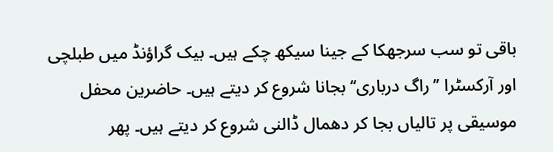باقی تو سب سرجھکا کے جینا سیکھ چکے ہیں۔ بیک گراؤنڈ میں طبلچی اور آرکسٹرا ’’راگ درباری‘‘ بجانا شروع کر دیتے ہیں۔ حاضرین محفل موسیقی پر تالیاں بجا کر دھمال ڈالنی شروع کر دیتے ہیں۔ پھر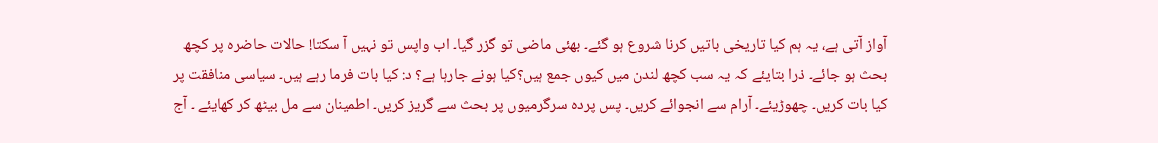آواز آتی ہے، یہ ہم کیا تاریخی باتیں کرنا شروع ہو گئے۔ بھئی ماضی تو گزر گیا۔ اب واپس تو نہیں آ سکتا! حالات حاضرہ پر کچھ بحث ہو جائے۔ ذرا بتایئے کہ یہ سب کچھ لندن میں کیوں جمع ہیں؟کیا ہونے جارہا ہے؟ د: کیا بات فرما رہے ہیں۔ سیاسی منافقت پر کیا بات کریں۔ چھوڑیئے۔ آرام سے انجوائے کریں۔ پس پردہ سرگرمیوں پر بحث سے گریز کریں۔ اطمینان سے مل بیٹھ کر کھایئے ۔ آج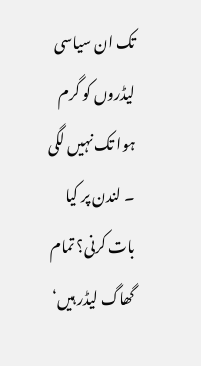تک ان سیاسی لیڈروں کو گرم ہوا تک نہیں لگی ۔ لندن پر کیا بات کرنی؟ تمام گھاگ لیڈر ہیں‘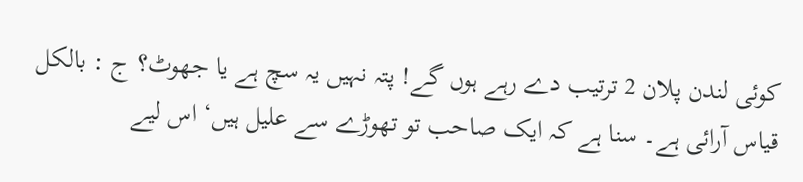کوئی لندن پلان 2 ترتیب دے رہے ہوں گے! پتہ نہیں یہ سچ ہے یا جھوٹ؟ ج : بالکل قیاس آرائی ہے۔ سنا ہے کہ ایک صاحب تو تھوڑے سے علیل ہیں‘ اس لیے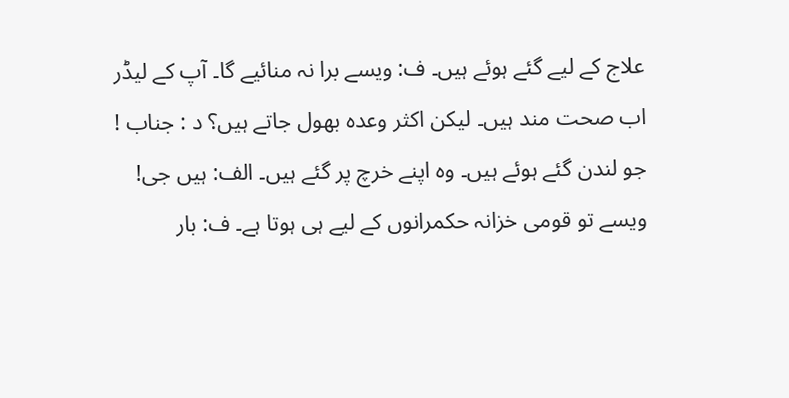علاج کے لیے گئے ہوئے ہیں۔ ف: ویسے برا نہ منائیے گا۔ آپ کے لیڈر اب صحت مند ہیں۔ لیکن اکثر وعدہ بھول جاتے ہیں؟ د : جناب ! جو لندن گئے ہوئے ہیں۔ وہ اپنے خرچ پر گئے ہیں۔ الف: ہیں جی! ویسے تو قومی خزانہ حکمرانوں کے لیے ہی ہوتا ہے۔ ف: بار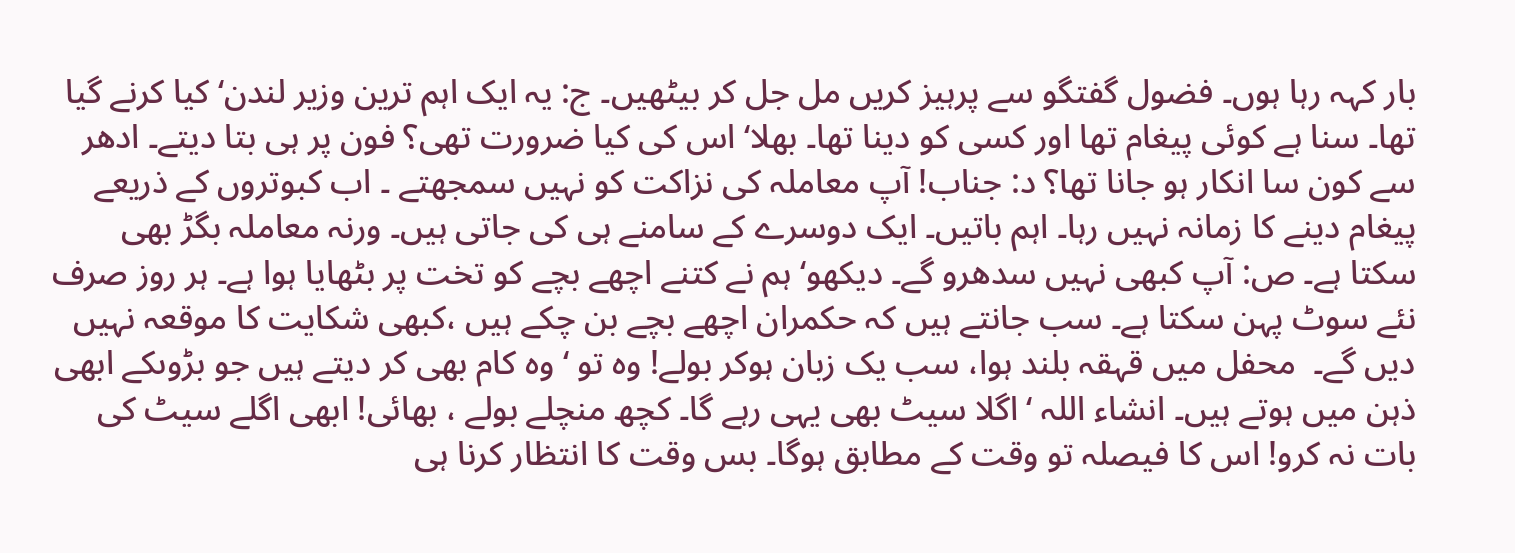بار کہہ رہا ہوں۔ فضول گفتگو سے پرہیز کریں مل جل کر بیٹھیں۔ ج: یہ ایک اہم ترین وزیر لندن‘ کیا کرنے گیا تھا۔ سنا ہے کوئی پیغام تھا اور کسی کو دینا تھا۔ بھلا‘ اس کی کیا ضرورت تھی؟ فون پر ہی بتا دیتے۔ ادھر سے کون سا انکار ہو جانا تھا؟ د: جناب! آپ معاملہ کی نزاکت کو نہیں سمجھتے ۔ اب کبوتروں کے ذریعے پیغام دینے کا زمانہ نہیں رہا۔ اہم باتیں۔ ایک دوسرے کے سامنے ہی کی جاتی ہیں۔ ورنہ معاملہ بگڑ بھی سکتا ہے۔ ص: آپ کبھی نہیں سدھرو گے۔ دیکھو‘ ہم نے کتنے اچھے بچے کو تخت پر بٹھایا ہوا ہے۔ ہر روز صرف نئے سوٹ پہن سکتا ہے۔ سب جانتے ہیں کہ حکمران اچھے بچے بن چکے ہیں ،کبھی شکایت کا موقعہ نہیں دیں گے۔  محفل میں قہقہ بلند ہوا، سب یک زبان ہوکر بولے! وہ تو ‘ وہ کام بھی کر دیتے ہیں جو بڑوںکے ابھی ذہن میں ہوتے ہیں۔ انشاء اللہ ‘ اگلا سیٹ بھی یہی رہے گا۔ کچھ منچلے بولے ، بھائی! ابھی اگلے سیٹ کی بات نہ کرو! اس کا فیصلہ تو وقت کے مطابق ہوگا۔ بس وقت کا انتظار کرنا ہی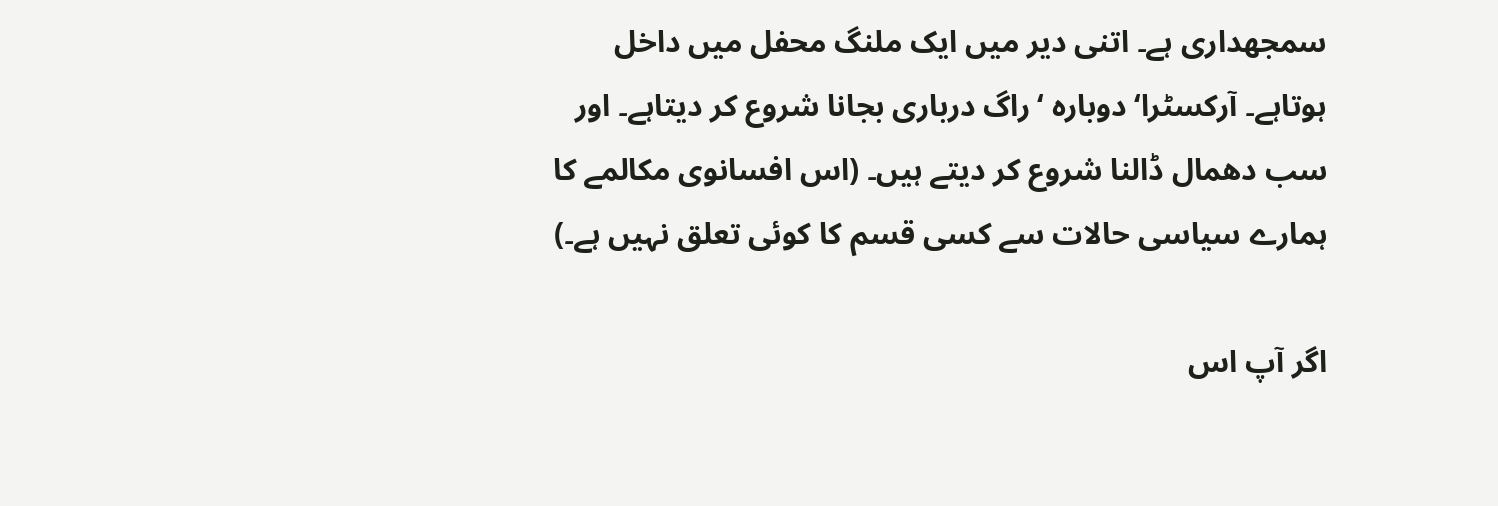سمجھداری ہے۔ اتنی دیر میں ایک ملنگ محفل میں داخل ہوتاہے۔ آرکسٹرا‘دوبارہ ‘راگ درباری بجانا شروع کر دیتاہے۔ اور سب دھمال ڈالنا شروع کر دیتے ہیں۔ (اس افسانوی مکالمے کا ہمارے سیاسی حالات سے کسی قسم کا کوئی تعلق نہیں ہے۔)

اگر آپ اس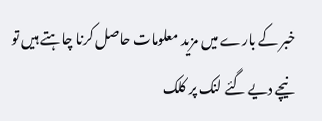خبر کے بارے میں مزید معلومات حاصل کرنا چاہتے ہیں تو نیچے دیے گئے لنک پر کلک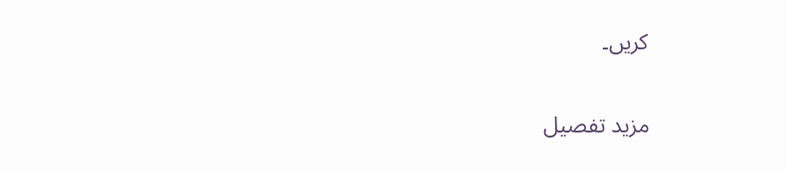کریں۔

مزید تفصیل